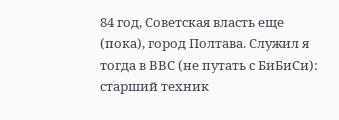84 год, Советская власть еще (пока), город Полтава. Служил я тогда в ВВС (не путать с БиБиСи): старший техник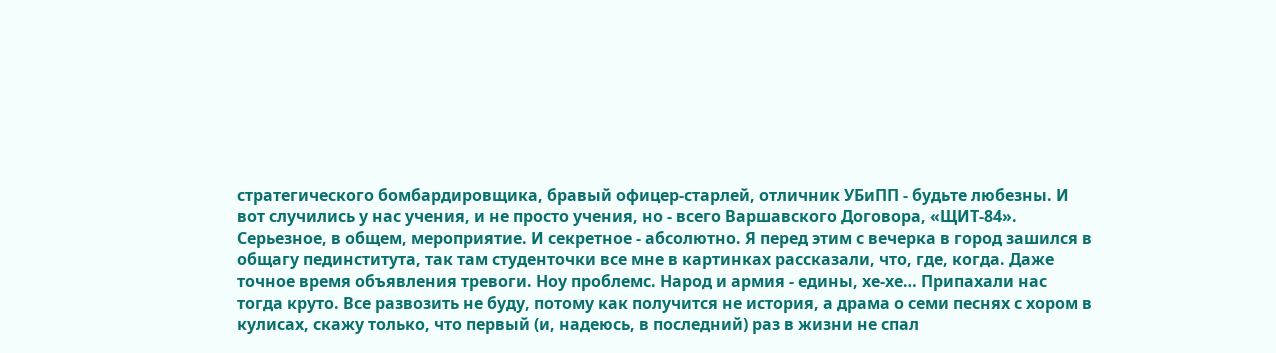стратегического бомбардировщика, бравый офицер-старлей, отличник УБиПП - будьте любезны. И вот случились у нас учения, и не просто учения, но - всего Варшавского Договора, «ЩИТ-84». Серьезное, в общем, мероприятие. И секретное - абсолютно. Я перед этим с вечерка в город зашился в общагу пединститута, так там студенточки все мне в картинках рассказали, что, где, когда. Даже точное время объявления тревоги. Ноу проблемс. Народ и армия - едины, хе-хе… Припахали нас тогда круто. Все развозить не буду, потому как получится не история, а драма о семи песнях с хором в кулисах, скажу только, что первый (и, надеюсь, в последний) раз в жизни не спал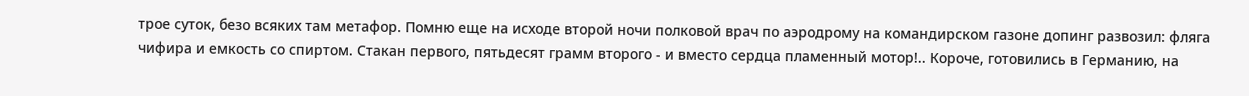трое суток, безо всяких там метафор. Помню еще на исходе второй ночи полковой врач по аэродрому на командирском газоне допинг развозил: фляга чифира и емкость со спиртом. Стакан первого, пятьдесят грамм второго - и вместо сердца пламенный мотор!.. Короче, готовились в Германию, на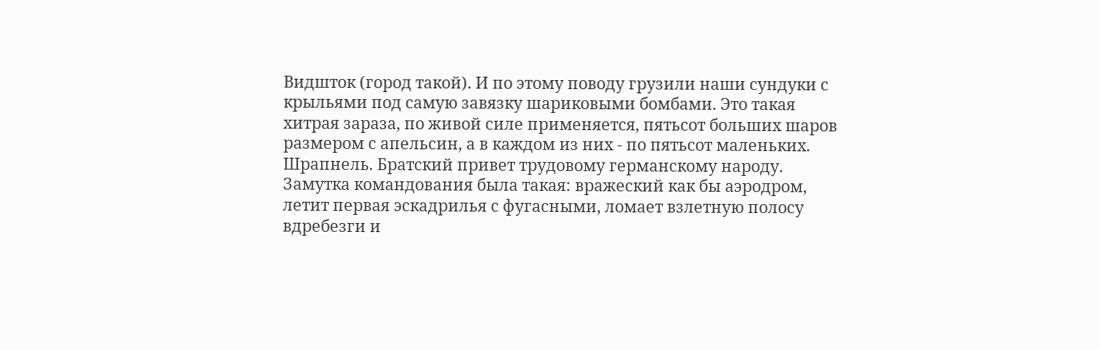Видшток (город такой). И по этому поводу грузили наши сундуки с крыльями под самую завязку шариковыми бомбами. Это такая хитрая зараза, по живой силе применяется, пятьсот больших шаров размером с апельсин, а в каждом из них - по пятьсот маленьких. Шрапнель. Братский привет трудовому германскому народу. Замутка командования была такая: вражеский как бы аэродром, летит первая эскадрилья с фугасными, ломает взлетную полосу вдребезги и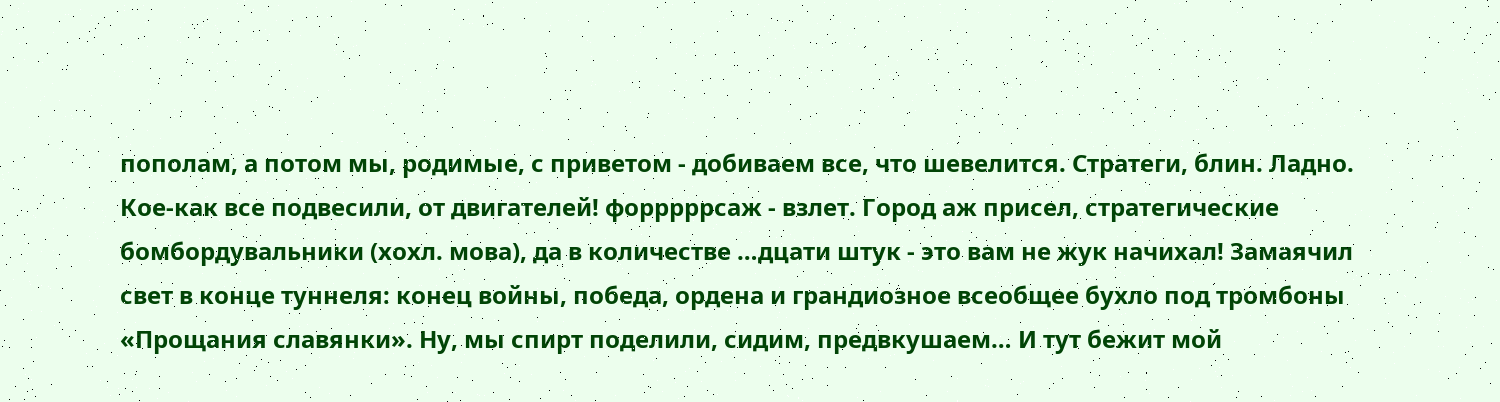пополам, а потом мы, родимые, с приветом - добиваем все, что шевелится. Стратеги, блин. Ладно. Кое-как все подвесили, от двигателей! форррррсаж - взлет. Город аж присел, стратегические бомбордувальники (хохл. мова), да в количестве …дцати штук - это вам не жук начихал! Замаячил свет в конце туннеля: конец войны, победа, ордена и грандиозное всеобщее бухло под тромбоны «Прощания славянки». Ну, мы спирт поделили, сидим, предвкушаем… И тут бежит мой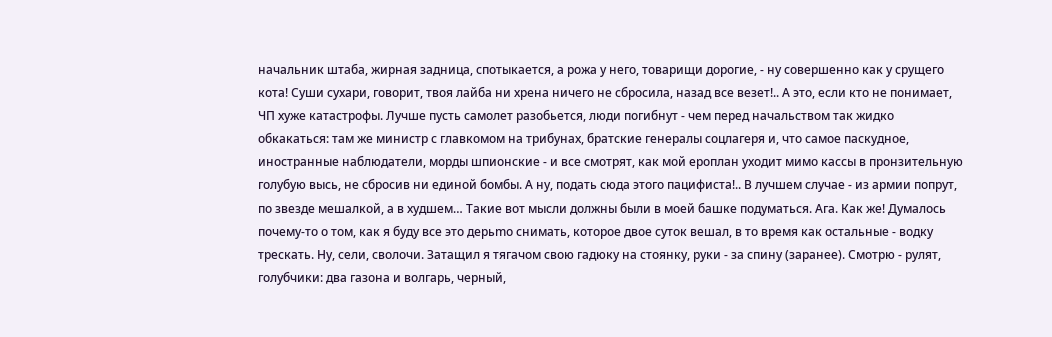начальник штаба, жирная задница, спотыкается, а рожа у него, товарищи дорогие, - ну совершенно как у срущего кота! Суши сухари, говорит, твоя лайба ни хpeнa ничего не сбросила, назад все везет!.. А это, если кто не понимает, ЧП хуже катастрофы. Лучше пусть самолет разобьется, люди погибнут - чем перед начальством так жидко обкакаться: там же министр с главкомом на трибунах, братские генералы соцлагеря и, что самое паскудное, иностранные наблюдатели, морды шпионские - и все смотрят, как мой ероплан уходит мимо кассы в пронзительную голубую высь, не сбросив ни единой бомбы. А ну, подать сюда этого пацифиста!.. В лучшем случае - из армии попрут, по звезде мешалкой, а в худшем… Такие вот мысли должны были в моей башке подуматься. Ага. Как же! Думалось почему-то о том, как я буду все это дepьmo снимать, которое двое суток вешал, в то время как остальные - водку трескать. Ну, сели, сволочи. Затащил я тягачом свою гадюку на стоянку, руки - за спину (заранее). Смотрю - рулят, голубчики: два газона и волгарь, черный,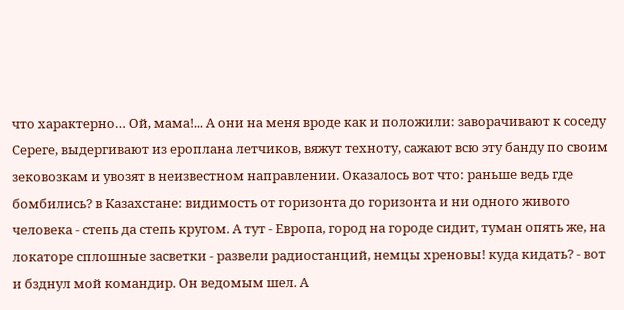что характерно… Ой, мама!... А они на меня вроде как и положили: заворачивают к соседу Сереге, выдергивают из ероплана летчиков, вяжут техноту, сажают всю эту банду по своим зековозкам и увозят в неизвестном направлении. Оказалось вот что: раньше ведь где бомбились? в Казахстане: видимость от горизонта до горизонта и ни одного живого человека - степь да степь кругом. А тут - Европа, город на городе сидит, туман опять же, на локаторе сплошные засветки - развели радиостанций, немцы хреновы! куда кидать? - вот и бзднул мой командир. Он ведомым шел. А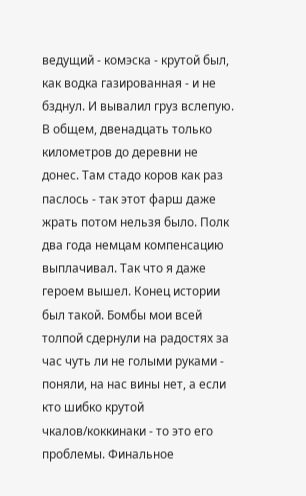ведущий - комэска - крутой был, как водка газированная - и не бзднул. И вывалил груз вслепую. В общем, двенадцать только километров до деревни не донес. Там стадо коров как раз паслось - так этот фарш даже жрать потом нельзя было. Полк два года немцам компенсацию выплачивал. Так что я даже героем вышел. Конец истории был такой. Бомбы мои всей толпой сдернули на радостях за час чуть ли не голыми руками - поняли, на нас вины нет, а если кто шибко крутой чкалов/коккинаки - то это его проблемы. Финальное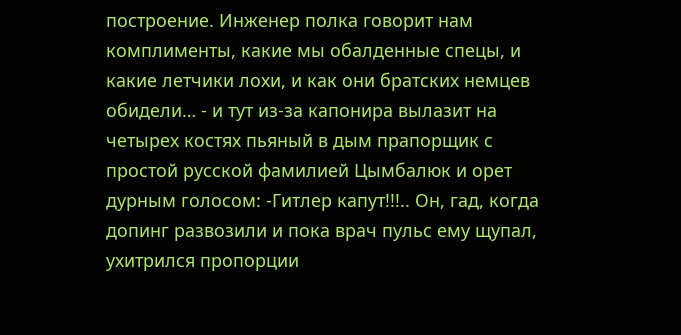построение. Инженер полка говорит нам комплименты, какие мы обалденные спецы, и какие летчики лохи, и как они братских немцев обидели… - и тут из-за капонира вылазит на четырех костях пьяный в дым прапорщик с простой русской фамилией Цымбалюк и орет дурным голосом: -Гитлер капут!!!.. Он, гад, когда допинг развозили и пока врач пульс ему щупал, ухитрился пропорции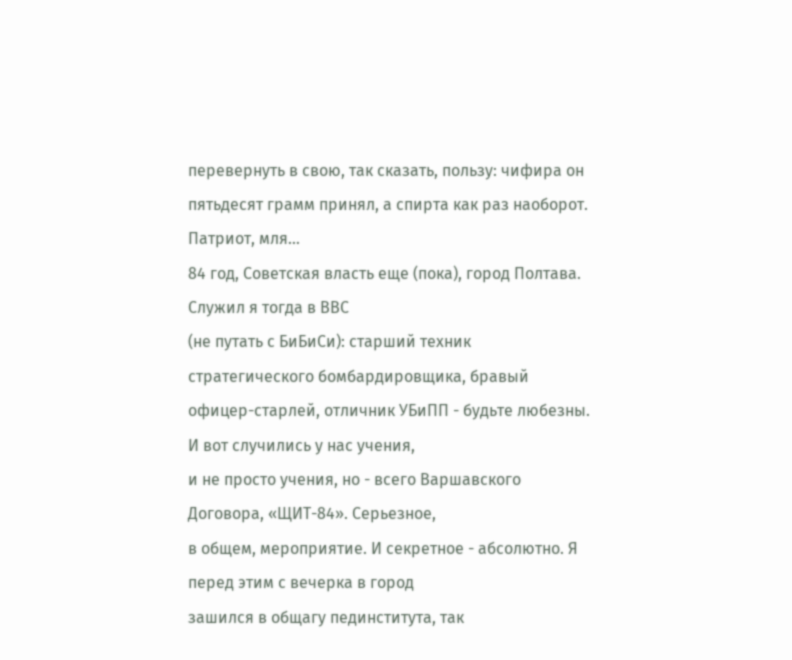перевернуть в свою, так сказать, пользу: чифира он пятьдесят грамм принял, а спирта как раз наоборот. Патриот, мля…
84 год, Советская власть еще (пока), город Полтава.
Служил я тогда в ВВС
(не путать с БиБиСи): старший техник стратегического бомбардировщика, бравый
офицер-старлей, отличник УБиПП - будьте любезны. И вот случились у нас учения,
и не просто учения, но - всего Варшавского Договора, «ЩИТ-84». Серьезное,
в общем, мероприятие. И секретное - абсолютно. Я перед этим с вечерка в город
зашился в общагу пединститута, так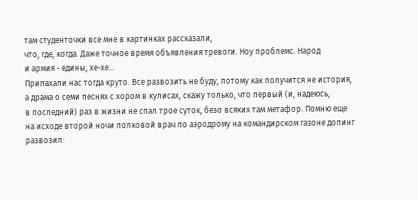там студенточки все мне в картинках рассказали,
что, где, когда. Даже точное время объявления тревоги. Ноу проблемс. Народ
и армия - едины, хе-хе…
Припахали нас тогда круто. Все развозить не буду, потому как получится не история,
а драма о семи песнях с хором в кулисах, скажу только, что первый (и, надеюсь,
в последний) раз в жизни не спал трое суток, безо всяких там метафор. Помню еще
на исходе второй ночи полковой врач по аэродрому на командирском газоне допинг
развозил: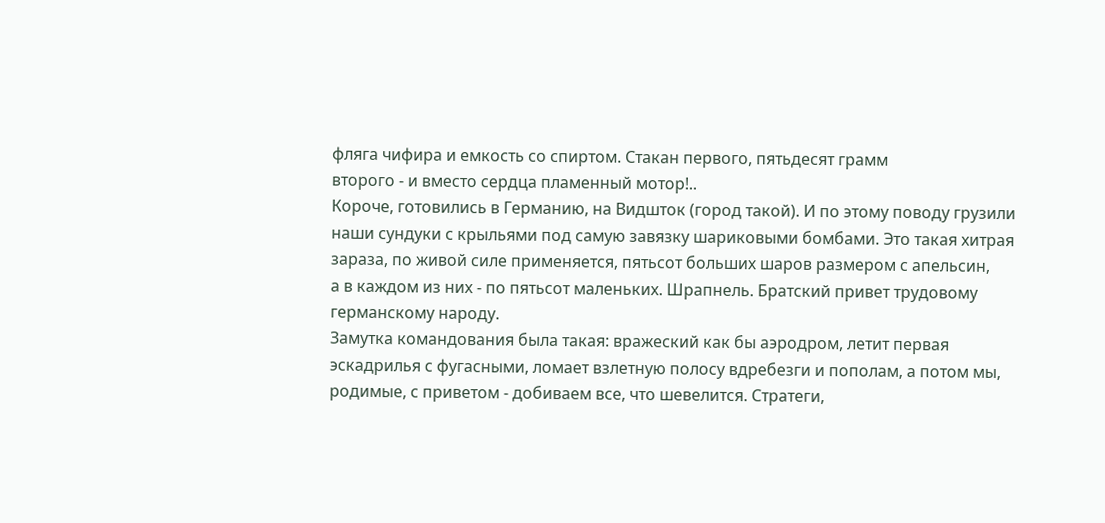фляга чифира и емкость со спиртом. Стакан первого, пятьдесят грамм
второго - и вместо сердца пламенный мотор!..
Короче, готовились в Германию, на Видшток (город такой). И по этому поводу грузили
наши сундуки с крыльями под самую завязку шариковыми бомбами. Это такая хитрая
зараза, по живой силе применяется, пятьсот больших шаров размером с апельсин,
а в каждом из них - по пятьсот маленьких. Шрапнель. Братский привет трудовому
германскому народу.
Замутка командования была такая: вражеский как бы аэродром, летит первая
эскадрилья с фугасными, ломает взлетную полосу вдребезги и пополам, а потом мы,
родимые, с приветом - добиваем все, что шевелится. Стратеги,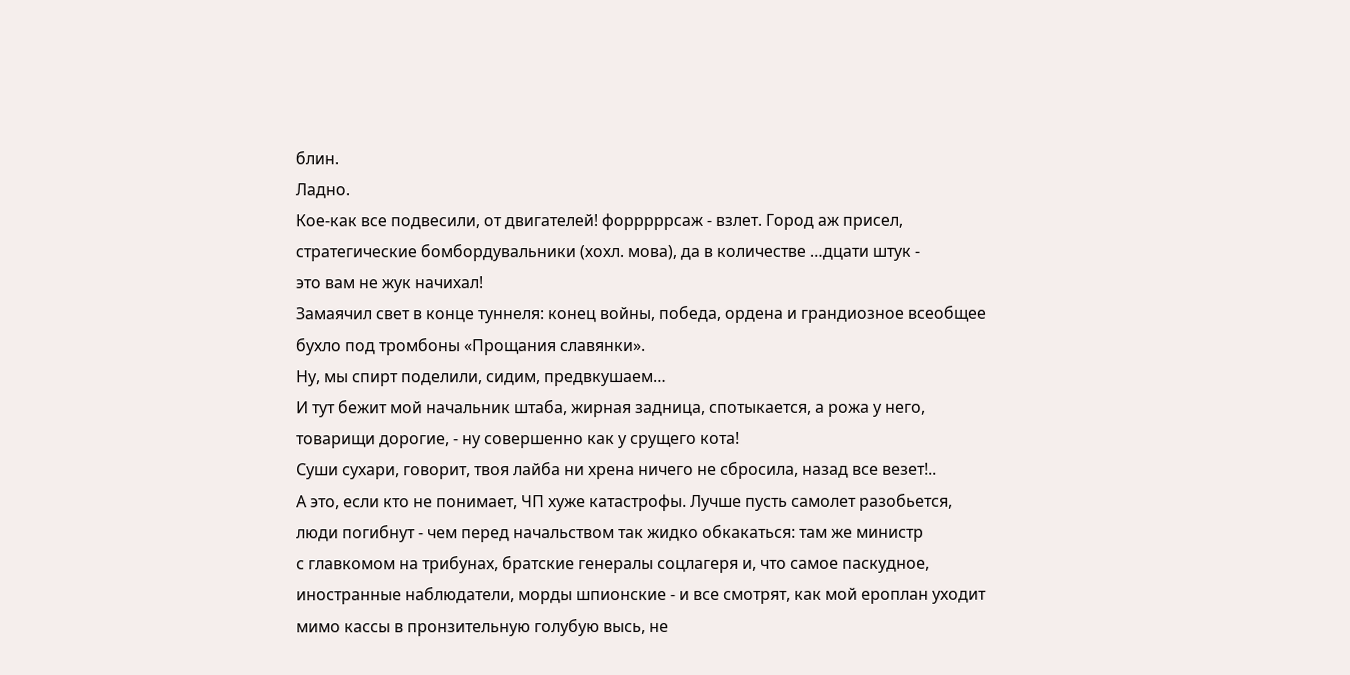блин.
Ладно.
Кое-как все подвесили, от двигателей! форррррсаж - взлет. Город аж присел,
стратегические бомбордувальники (хохл. мова), да в количестве …дцати штук -
это вам не жук начихал!
Замаячил свет в конце туннеля: конец войны, победа, ордена и грандиозное всеобщее
бухло под тромбоны «Прощания славянки».
Ну, мы спирт поделили, сидим, предвкушаем…
И тут бежит мой начальник штаба, жирная задница, спотыкается, а рожа у него,
товарищи дорогие, - ну совершенно как у срущего кота!
Суши сухари, говорит, твоя лайба ни хpeнa ничего не сбросила, назад все везет!..
А это, если кто не понимает, ЧП хуже катастрофы. Лучше пусть самолет разобьется,
люди погибнут - чем перед начальством так жидко обкакаться: там же министр
с главкомом на трибунах, братские генералы соцлагеря и, что самое паскудное,
иностранные наблюдатели, морды шпионские - и все смотрят, как мой ероплан уходит
мимо кассы в пронзительную голубую высь, не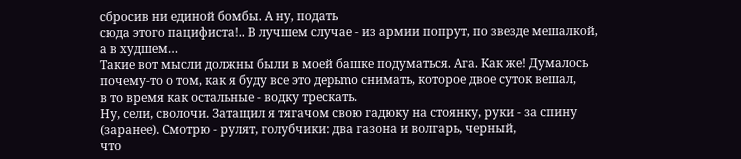сбросив ни единой бомбы. А ну, подать
сюда этого пацифиста!.. В лучшем случае - из армии попрут, по звезде мешалкой,
а в худшем…
Такие вот мысли должны были в моей башке подуматься. Ага. Как же! Думалось
почему-то о том, как я буду все это дepьmo снимать, которое двое суток вешал,
в то время как остальные - водку трескать.
Ну, сели, сволочи. Затащил я тягачом свою гадюку на стоянку, руки - за спину
(заранее). Смотрю - рулят, голубчики: два газона и волгарь, черный,
что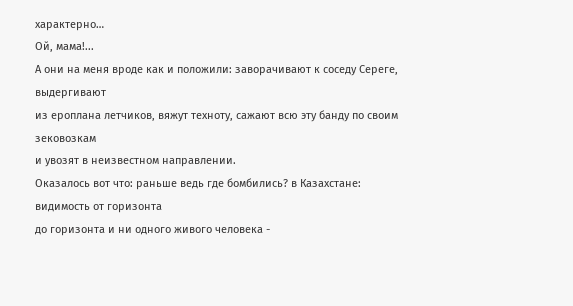характерно…
Ой, мама!...
А они на меня вроде как и положили: заворачивают к соседу Сереге, выдергивают
из ероплана летчиков, вяжут техноту, сажают всю эту банду по своим зековозкам
и увозят в неизвестном направлении.
Оказалось вот что: раньше ведь где бомбились? в Казахстане: видимость от горизонта
до горизонта и ни одного живого человека -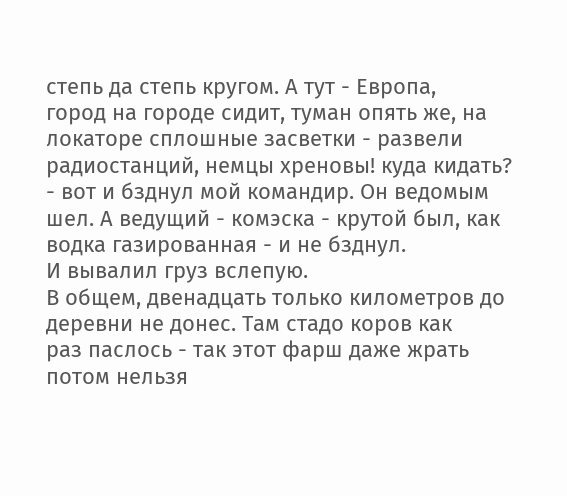степь да степь кругом. А тут - Европа,
город на городе сидит, туман опять же, на локаторе сплошные засветки - развели
радиостанций, немцы хреновы! куда кидать? - вот и бзднул мой командир. Он ведомым
шел. А ведущий - комэска - крутой был, как водка газированная - и не бзднул.
И вывалил груз вслепую.
В общем, двенадцать только километров до деревни не донес. Там стадо коров как
раз паслось - так этот фарш даже жрать потом нельзя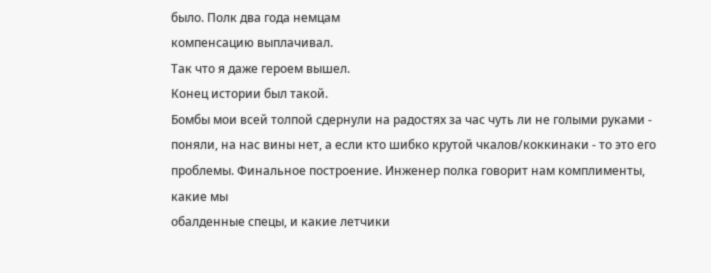было. Полк два года немцам
компенсацию выплачивал.
Так что я даже героем вышел.
Конец истории был такой.
Бомбы мои всей толпой сдернули на радостях за час чуть ли не голыми руками -
поняли, на нас вины нет, а если кто шибко крутой чкалов/коккинаки - то это его
проблемы. Финальное построение. Инженер полка говорит нам комплименты, какие мы
обалденные спецы, и какие летчики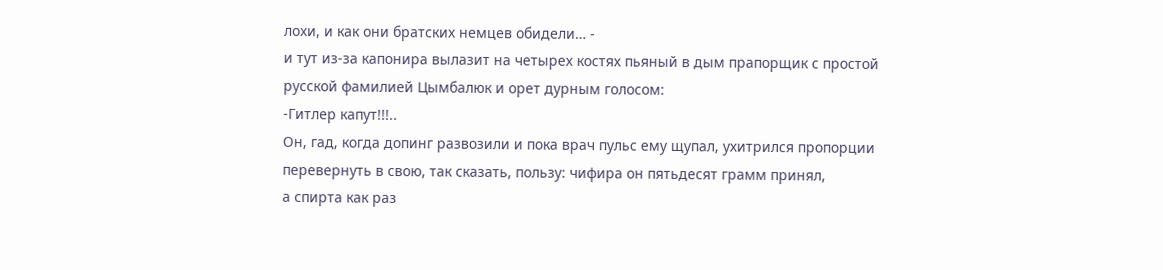лохи, и как они братских немцев обидели… -
и тут из-за капонира вылазит на четырех костях пьяный в дым прапорщик с простой
русской фамилией Цымбалюк и орет дурным голосом:
-Гитлер капут!!!..
Он, гад, когда допинг развозили и пока врач пульс ему щупал, ухитрился пропорции
перевернуть в свою, так сказать, пользу: чифира он пятьдесят грамм принял,
а спирта как раз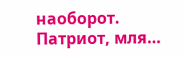наоборот.
Патриот, мля…